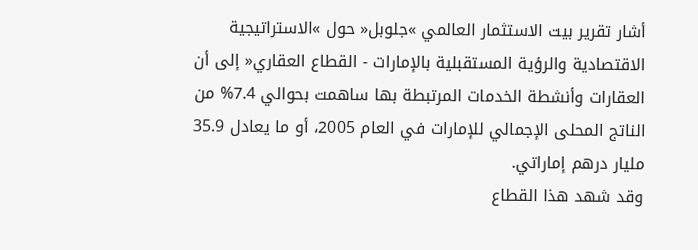أشار تقرير بيت الاستثمار العالمي »جلوبل« حول »الاستراتيجية الاقتصادية والرؤية المستقبلية بالإمارات - القطاع العقاري« إلى أن العقارات وأنشطة الخدمات المرتبطة بها ساهمت بحوالي 7.4% من الناتج المحلى الإجمالي للإمارات في العام 2005، أو ما يعادل 35.9 مليار درهم إماراتي.
وقد شهد هذا القطاع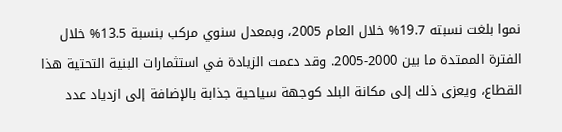نموا بلغت نسبته 19.7% خلال العام 2005، وبمعدل سنوي مركب بنسبة 13.5% خلال الفترة الممتدة ما بين 2000-2005. وقد دعمت الزيادة في استثمارات البنية التحتية هذا القطاع، ويعزى ذلك إلى مكانة البلد كوجهة سياحية جذابة بالإضافة إلى ازدياد عدد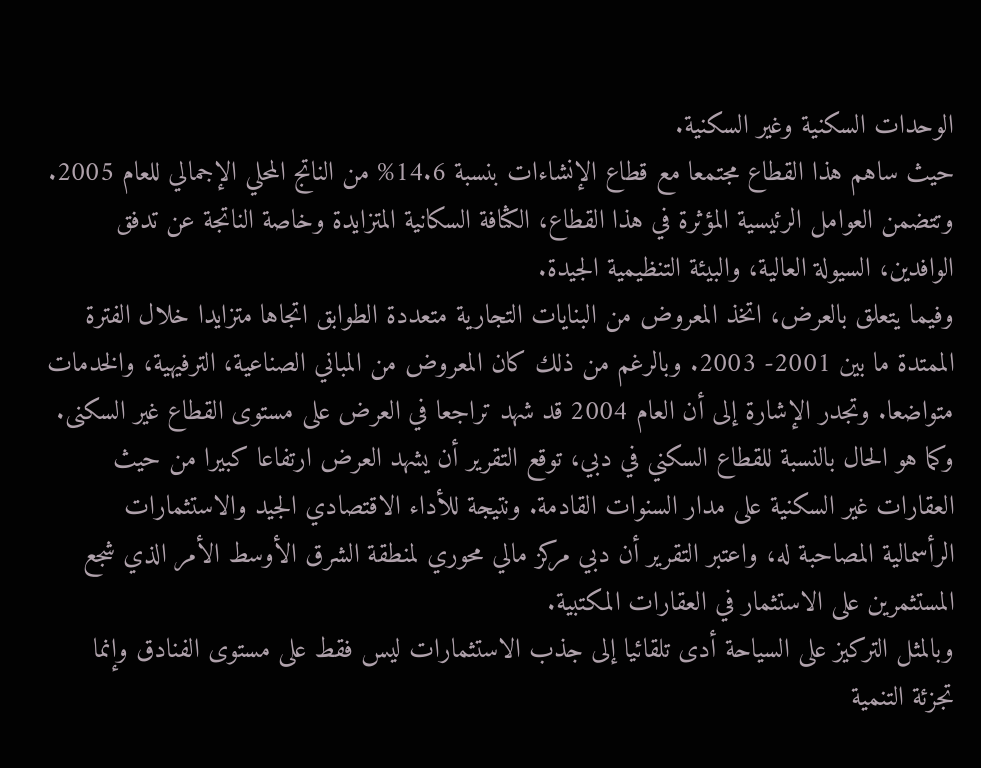الوحدات السكنية وغير السكنية.
حيث ساهم هذا القطاع مجتمعا مع قطاع الإنشاءات بنسبة 14.6% من الناتج المحلي الإجمالي للعام 2005. وتتضمن العوامل الرئيسية المؤثرة في هذا القطاع، الكثافة السكانية المتزايدة وخاصة الناتجة عن تدفق الوافدين، السيولة العالية، والبيئة التنظيمية الجيدة.
وفيما يتعلق بالعرض، اتخذ المعروض من البنايات التجارية متعددة الطوابق اتجاها متزايدا خلال الفترة الممتدة ما بين 2001- 2003. وبالرغم من ذلك كان المعروض من المباني الصناعية، الترفيهية، والخدمات متواضعا. وتجدر الإشارة إلى أن العام 2004 قد شهد تراجعا في العرض على مستوى القطاع غير السكنى.
وكما هو الحال بالنسبة للقطاع السكني في دبي، توقع التقرير أن يشهد العرض ارتفاعا كبيرا من حيث العقارات غير السكنية على مدار السنوات القادمة. ونتيجة للأداء الاقتصادي الجيد والاستثمارات الرأسمالية المصاحبة له، واعتبر التقرير أن دبي مركز مالي محوري لمنطقة الشرق الأوسط الأمر الذي شجع المستثمرين على الاستثمار في العقارات المكتبية.
وبالمثل التركيز على السياحة أدى تلقائيا إلى جذب الاستثمارات ليس فقط على مستوى الفنادق وإنما تجزئة التنمية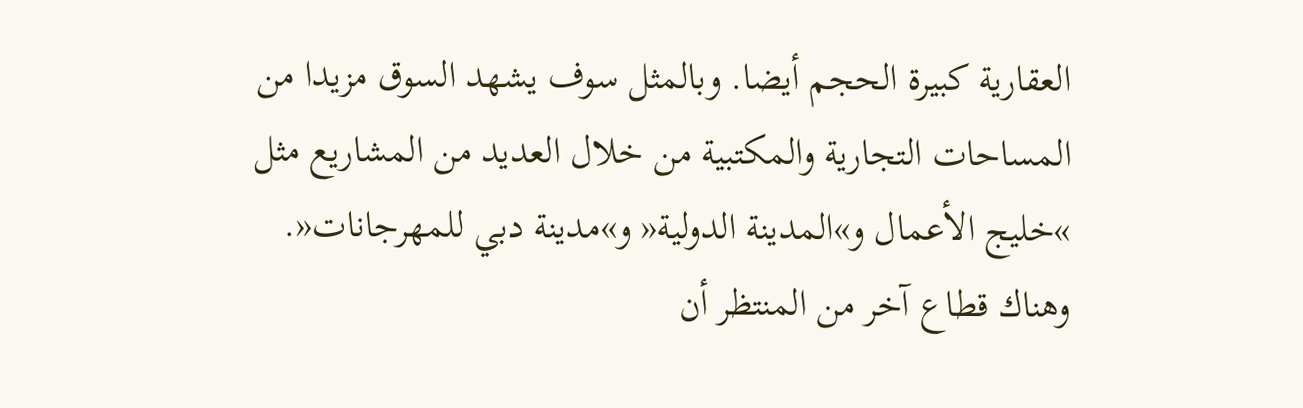العقارية كبيرة الحجم أيضا. وبالمثل سوف يشهد السوق مزيدا من المساحات التجارية والمكتبية من خلال العديد من المشاريع مثل »خليج الأعمال و»المدينة الدولية« و»مدينة دبي للمهرجانات«.
وهناك قطاع آخر من المنتظر أن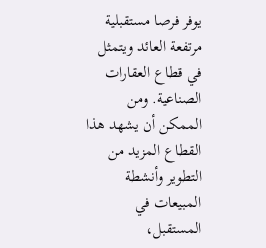يوفر فرصا مستقبلية مرتفعة العائد ويتمثل في قطاع العقارات الصناعية. ومن الممكن أن يشهد هذا القطاع المزيد من التطوير وأنشطة المبيعات في المستقبل،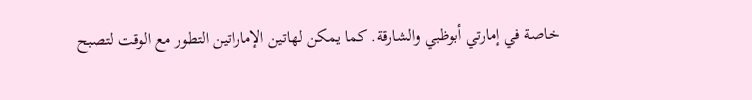خاصة في إمارتي أبوظبي والشارقة. كما يمكن لهاتين الإماراتين التطور مع الوقت لتصبح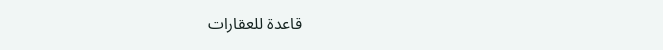قاعدة للعقارات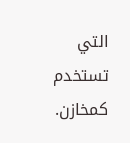التي تستخدم كمخازن.